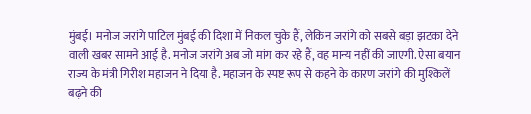मुंबई। मनोज जरांगे पाटिल मुंबई की दिशा में निकल चुके हैं, लेकिन जरांगे को सबसे बड़ा झटका देने वाली खबर सामने आई है. मनोज जरांगे अब जो मांग कर रहे हैं, वह मान्य नहीं की जाएगी. ऐसा बयान राज्य के मंत्री गिरीश महाजन ने दिया है. महाजन के स्पष्ट रूप से कहने के कारण जरांगे की मुश्किलें बढ़ने की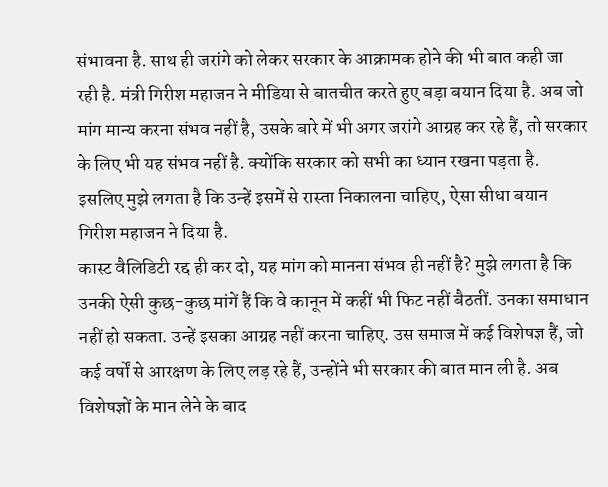संभावना है. साथ ही जरांगे को लेकर सरकार के आक्रामक होने की भी बात कही जा रही है. मंत्री गिरीश महाजन ने मीडिया से बातचीत करते हुए बड़ा बयान दिया है. अब जो मांग मान्य करना संभव नहीं है, उसके बारे में भी अगर जरांगे आग्रह कर रहे हैं, तो सरकार के लिए भी यह संभव नहीं है. क्योंकि सरकार को सभी का ध्यान रखना पड़ता है. इसलिए मुझे लगता है कि उन्हें इसमें से रास्ता निकालना चाहिए, ऐसा सीधा बयान गिरीश महाजन ने दिया है.
कास्ट वैलिडिटी रद्द ही कर दो, यह मांग को मानना संभव ही नहीं है? मुझे लगता है कि उनकी ऐसी कुछ-कुछ मांगें हैं कि वे कानून में कहीं भी फिट नहीं बैठतीं. उनका समाधान नहीं हो सकता. उन्हें इसका आग्रह नहीं करना चाहिए. उस समाज में कई विशेषज्ञ हैं, जो कई वर्षों से आरक्षण के लिए लड़ रहे हैं, उन्होंने भी सरकार की बात मान ली है. अब विशेषज्ञों के मान लेने के बाद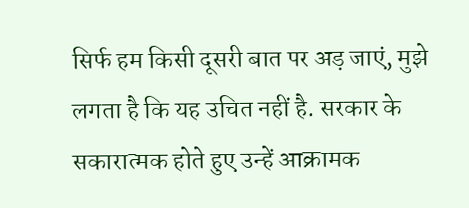सिर्फ हम किसी दूसरी बात पर अड़ जाएं, मुझे लगता है कि यह उचित नहीं है. सरकार के सकारात्मक होते हुए उन्हें आक्रामक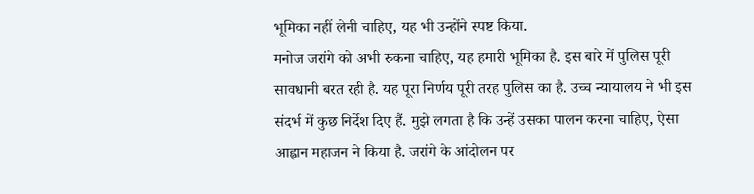भूमिका नहीं लेनी चाहिए, यह भी उन्होंने स्पष्ट किया.
मनोज जरांगे को अभी रुकना चाहिए, यह हमारी भूमिका है. इस बारे में पुलिस पूरी सावधानी बरत रही है. यह पूरा निर्णय पूरी तरह पुलिस का है. उच्च न्यायालय ने भी इस संदर्भ में कुछ निर्देश दिए हैं. मुझे लगता है कि उन्हें उसका पालन करना चाहिए, ऐसा आह्वान महाजन ने किया है. जरांगे के आंदोलन पर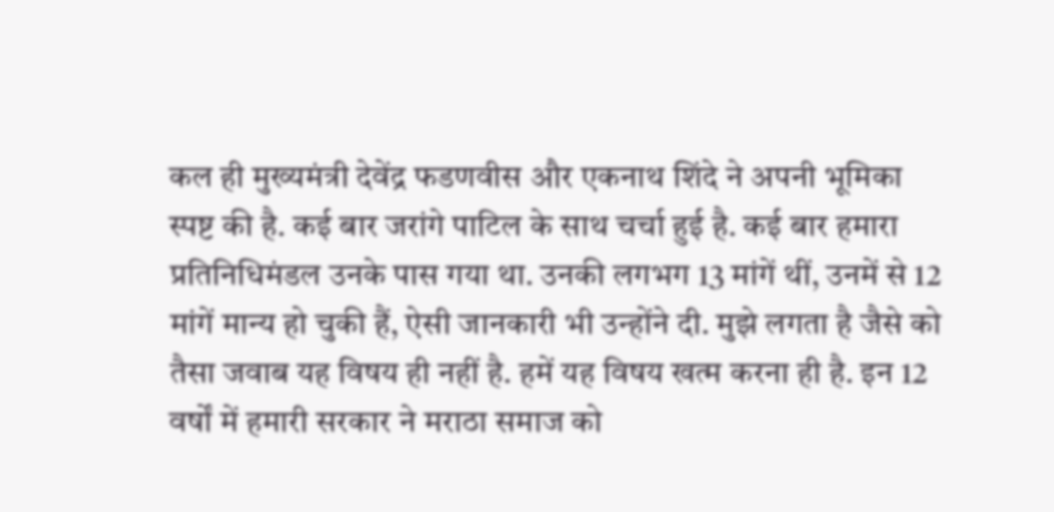कल ही मुख्यमंत्री देवेंद्र फडणवीस और एकनाथ शिंदे ने अपनी भूमिका स्पष्ट की है. कई बार जरांगे पाटिल के साथ चर्चा हुई है. कई बार हमारा प्रतिनिधिमंडल उनके पास गया था. उनकी लगभग 13 मांगें थीं, उनमें से 12 मांगें मान्य हो चुकी हैं, ऐसी जानकारी भी उन्होंने दी. मुझे लगता है जैसे को तैसा जवाब यह विषय ही नहीं है. हमें यह विषय खत्म करना ही है. इन 12 वर्षों में हमारी सरकार ने मराठा समाज को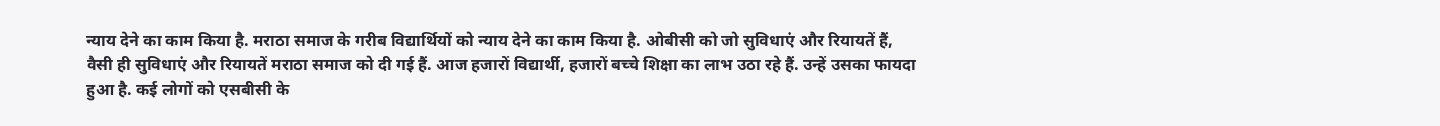न्याय देने का काम किया है. मराठा समाज के गरीब विद्यार्थियों को न्याय देने का काम किया है. ओबीसी को जो सुविधाएं और रियायतें हैं, वैसी ही सुविधाएं और रियायतें मराठा समाज को दी गई हैं. आज हजारों विद्यार्थी, हजारों बच्चे शिक्षा का लाभ उठा रहे हैं. उन्हें उसका फायदा हुआ है. कई लोगों को एसबीसी के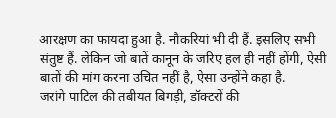आरक्षण का फायदा हुआ है. नौकरियां भी दी हैं. इसलिए सभी संतुष्ट हैं. लेकिन जो बातें कानून के जरिए हल ही नहीं होंगी, ऐसी बातों की मांग करना उचित नहीं है, ऐसा उन्होंने कहा है.
जरांगे पाटिल की तबीयत बिगड़ी, डॉक्टरों की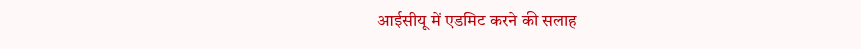आईसीयू में एडमिट करने की सलाह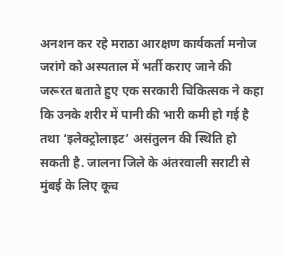अनशन कर रहे मराठा आरक्षण कार्यकर्ता मनोज जरांगे को अस्पताल में भर्ती कराए जाने की जरूरत बताते हुए एक सरकारी चिकित्सक ने कहा कि उनके शरीर में पानी की भारी कमी हो गई है तथा ‘इलेक्ट्रोलाइट’ असंतुलन की स्थिति हो सकती है. जालना जिले के अंतरवाली सराटी से मुंबई के लिए कूच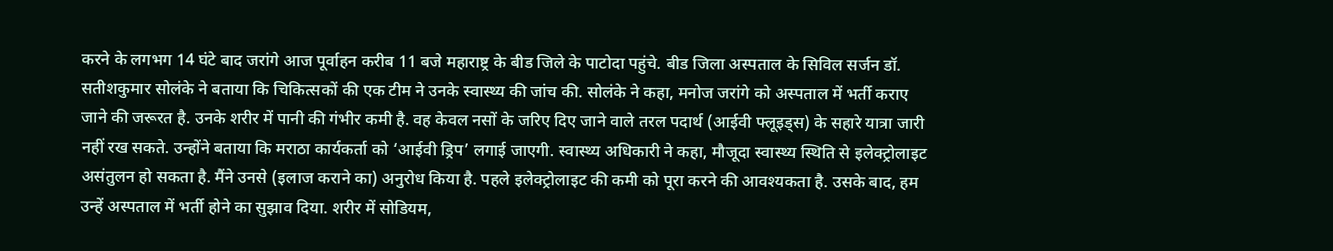करने के लगभग 14 घंटे बाद जरांगे आज पूर्वाहन करीब 11 बजे महाराष्ट्र के बीड जिले के पाटोदा पहुंचे. बीड जिला अस्पताल के सिविल सर्जन डॉ. सतीशकुमार सोलंके ने बताया कि चिकित्सकों की एक टीम ने उनके स्वास्थ्य की जांच की. सोलंके ने कहा, मनोज जरांगे को अस्पताल में भर्ती कराए जाने की जरूरत है. उनके शरीर में पानी की गंभीर कमी है. वह केवल नसों के जरिए दिए जाने वाले तरल पदार्थ (आईवी फ्लूइड्स) के सहारे यात्रा जारी नहीं रख सकते. उन्होंने बताया कि मराठा कार्यकर्ता को ‘आईवी ड्रिप’ लगाई जाएगी. स्वास्थ्य अधिकारी ने कहा, मौजूदा स्वास्थ्य स्थिति से इलेक्ट्रोलाइट असंतुलन हो सकता है. मैंने उनसे (इलाज कराने का) अनुरोध किया है. पहले इलेक्ट्रोलाइट की कमी को पूरा करने की आवश्यकता है. उसके बाद, हम उन्हें अस्पताल में भर्ती होने का सुझाव दिया. शरीर में सोडियम,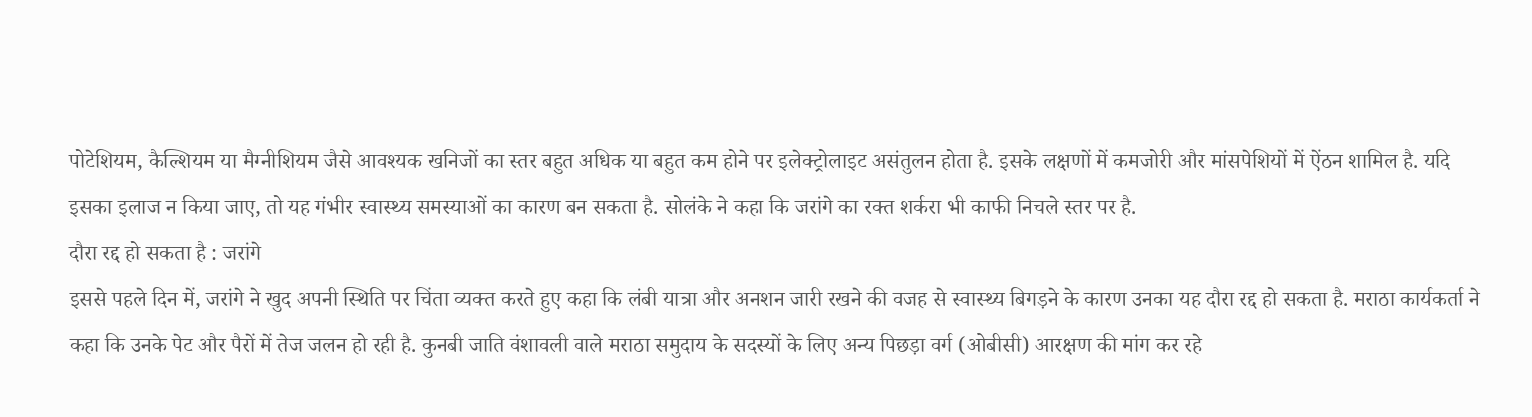पोटेशियम, कैल्शियम या मैग्नीशियम जैसे आवश्यक खनिजों का स्तर बहुत अधिक या बहुत कम होने पर इलेक्ट्रोलाइट असंतुलन होता है. इसके लक्षणों में कमजोरी और मांसपेशियों में ऐंठन शामिल है. यदि इसका इलाज न किया जाए, तो यह गंभीर स्वास्थ्य समस्याओं का कारण बन सकता है. सोलंके ने कहा कि जरांगे का रक्त शर्करा भी काफी निचले स्तर पर है.
दौरा रद्द हो सकता है : जरांगे
इससे पहले दिन में, जरांगे ने खुद अपनी स्थिति पर चिंता व्यक्त करते हुए कहा कि लंबी यात्रा और अनशन जारी रखने की वजह से स्वास्थ्य बिगड़ने के कारण उनका यह दौरा रद्द हो सकता है. मराठा कार्यकर्ता ने कहा कि उनके पेट और पैरों में तेज जलन हो रही है. कुनबी जाति वंशावली वाले मराठा समुदाय के सदस्यों के लिए अन्य पिछड़ा वर्ग (ओबीसी) आरक्षण की मांग कर रहे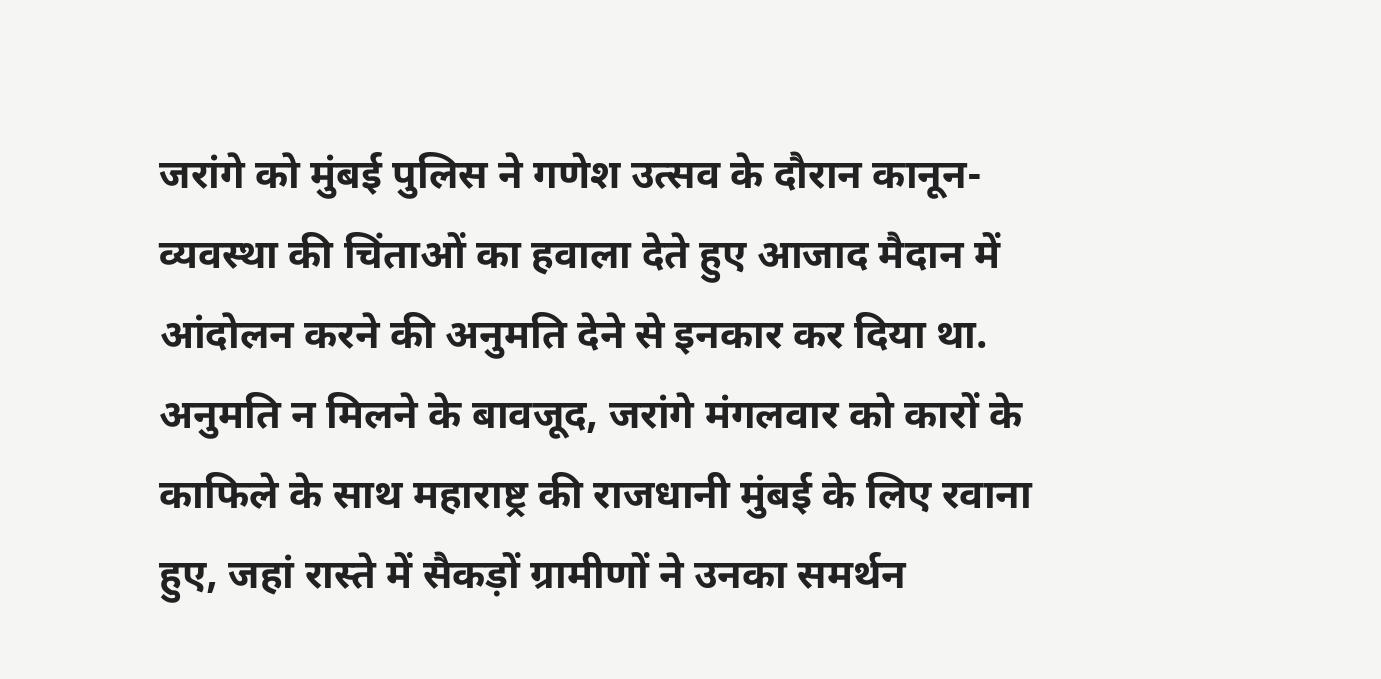जरांगे को मुंबई पुलिस ने गणेश उत्सव के दौरान कानून-व्यवस्था की चिंताओं का हवाला देते हुए आजाद मैदान में आंदोलन करने की अनुमति देने से इनकार कर दिया था. अनुमति न मिलने के बावजूद, जरांगे मंगलवार को कारों के काफिले के साथ महाराष्ट्र की राजधानी मुंबई के लिए रवाना हुए, जहां रास्ते में सैकड़ों ग्रामीणों ने उनका समर्थन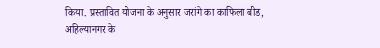किया. प्रस्तावित योजना के अनुसार जरांगे का काफिला बीड, अहिल्यानगर के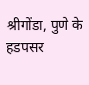श्रीगोंडा, पुणे के हडपसर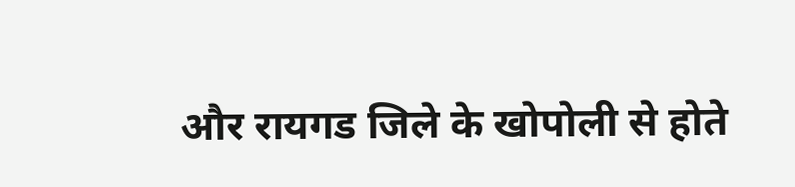और रायगड जिले के खोपोली से होते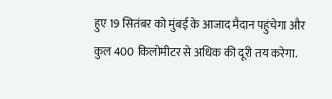हुए 19 सितंबर को मुंबई के आजाद मैदान पहुंचेगा और कुल 400 किलोमीटर से अधिक की दूरी तय करेगा.